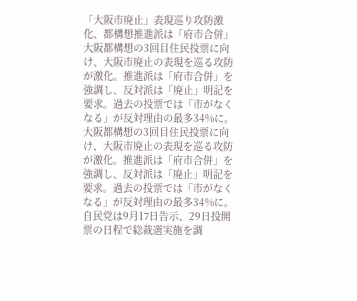「大阪市廃止」表現巡り攻防激化、都構想推進派は「府市合併」
大阪都構想の3回目住民投票に向け、大阪市廃止の表現を巡る攻防が激化。推進派は「府市合併」を強調し、反対派は「廃止」明記を要求。過去の投票では「市がなくなる」が反対理由の最多34%に。
大阪都構想の3回目住民投票に向け、大阪市廃止の表現を巡る攻防が激化。推進派は「府市合併」を強調し、反対派は「廃止」明記を要求。過去の投票では「市がなくなる」が反対理由の最多34%に。
自民党は9月17日告示、29日投開票の日程で総裁選実施を調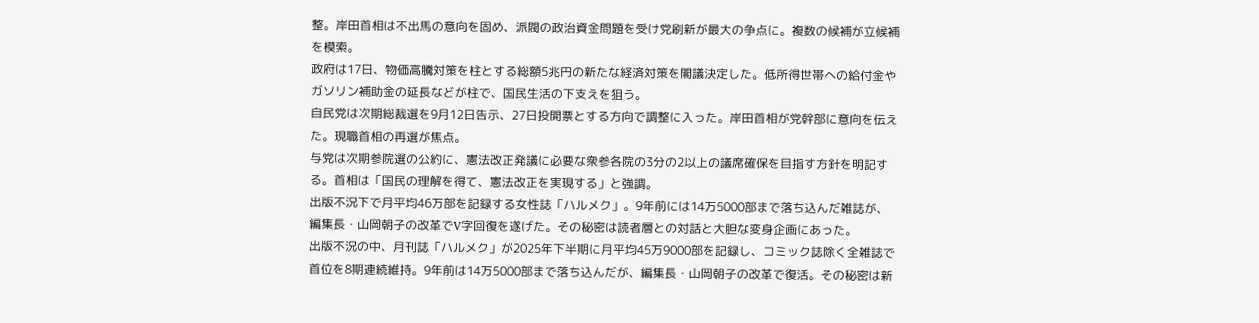整。岸田首相は不出馬の意向を固め、派閥の政治資金問題を受け党刷新が最大の争点に。複数の候補が立候補を模索。
政府は17日、物価高騰対策を柱とする総額5兆円の新たな経済対策を閣議決定した。低所得世帯への給付金やガソリン補助金の延長などが柱で、国民生活の下支えを狙う。
自民党は次期総裁選を9月12日告示、27日投開票とする方向で調整に入った。岸田首相が党幹部に意向を伝えた。現職首相の再選が焦点。
与党は次期参院選の公約に、憲法改正発議に必要な衆参各院の3分の2以上の議席確保を目指す方針を明記する。首相は「国民の理解を得て、憲法改正を実現する」と強調。
出版不況下で月平均46万部を記録する女性誌「ハルメク」。9年前には14万5000部まで落ち込んだ雑誌が、編集長・山岡朝子の改革でV字回復を遂げた。その秘密は読者層との対話と大胆な変身企画にあった。
出版不況の中、月刊誌「ハルメク」が2025年下半期に月平均45万9000部を記録し、コミック誌除く全雑誌で首位を8期連続維持。9年前は14万5000部まで落ち込んだが、編集長・山岡朝子の改革で復活。その秘密は新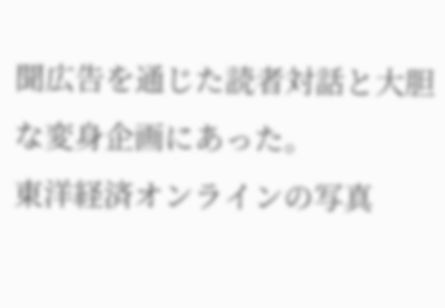聞広告を通じた読者対話と大胆な変身企画にあった。
東洋経済オンラインの写真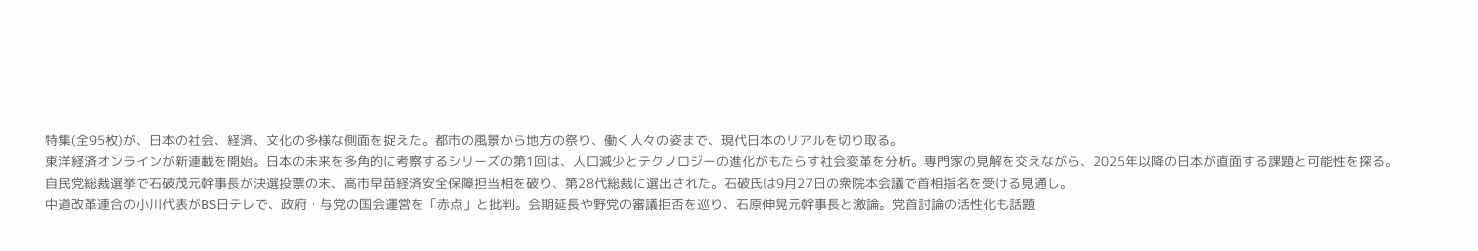特集(全95枚)が、日本の社会、経済、文化の多様な側面を捉えた。都市の風景から地方の祭り、働く人々の姿まで、現代日本のリアルを切り取る。
東洋経済オンラインが新連載を開始。日本の未来を多角的に考察するシリーズの第1回は、人口減少とテクノロジーの進化がもたらす社会変革を分析。専門家の見解を交えながら、2025年以降の日本が直面する課題と可能性を探る。
自民党総裁選挙で石破茂元幹事長が決選投票の末、高市早苗経済安全保障担当相を破り、第28代総裁に選出された。石破氏は9月27日の衆院本会議で首相指名を受ける見通し。
中道改革連合の小川代表がBS日テレで、政府・与党の国会運営を「赤点」と批判。会期延長や野党の審議拒否を巡り、石原伸晃元幹事長と激論。党首討論の活性化も話題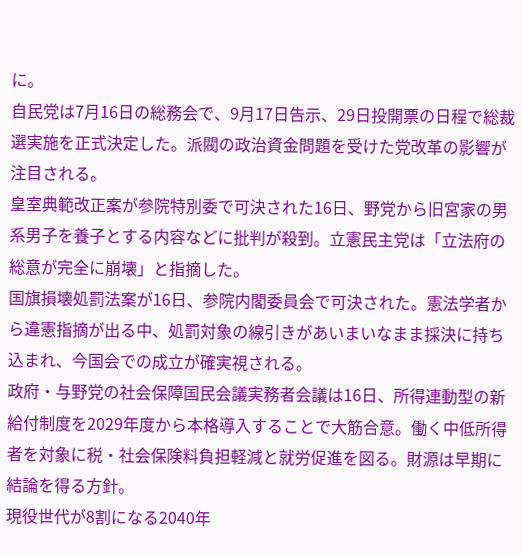に。
自民党は7月16日の総務会で、9月17日告示、29日投開票の日程で総裁選実施を正式決定した。派閥の政治資金問題を受けた党改革の影響が注目される。
皇室典範改正案が参院特別委で可決された16日、野党から旧宮家の男系男子を養子とする内容などに批判が殺到。立憲民主党は「立法府の総意が完全に崩壊」と指摘した。
国旗損壊処罰法案が16日、参院内閣委員会で可決された。憲法学者から違憲指摘が出る中、処罰対象の線引きがあいまいなまま採決に持ち込まれ、今国会での成立が確実視される。
政府・与野党の社会保障国民会議実務者会議は16日、所得連動型の新給付制度を2029年度から本格導入することで大筋合意。働く中低所得者を対象に税・社会保険料負担軽減と就労促進を図る。財源は早期に結論を得る方針。
現役世代が8割になる2040年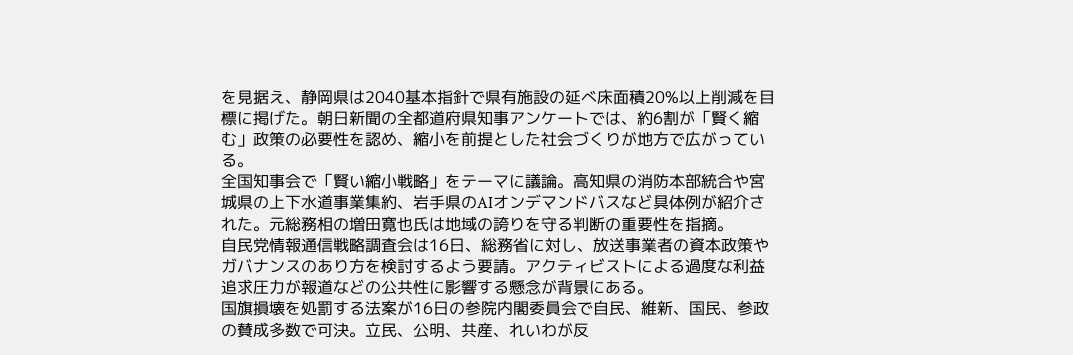を見据え、静岡県は2040基本指針で県有施設の延べ床面積20%以上削減を目標に掲げた。朝日新聞の全都道府県知事アンケートでは、約6割が「賢く縮む」政策の必要性を認め、縮小を前提とした社会づくりが地方で広がっている。
全国知事会で「賢い縮小戦略」をテーマに議論。高知県の消防本部統合や宮城県の上下水道事業集約、岩手県のAIオンデマンドバスなど具体例が紹介された。元総務相の増田寛也氏は地域の誇りを守る判断の重要性を指摘。
自民党情報通信戦略調査会は16日、総務省に対し、放送事業者の資本政策やガバナンスのあり方を検討するよう要請。アクティビストによる過度な利益追求圧力が報道などの公共性に影響する懸念が背景にある。
国旗損壊を処罰する法案が16日の参院内閣委員会で自民、維新、国民、参政の賛成多数で可決。立民、公明、共産、れいわが反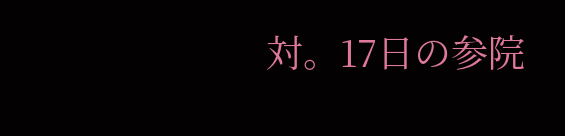対。17日の参院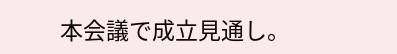本会議で成立見通し。